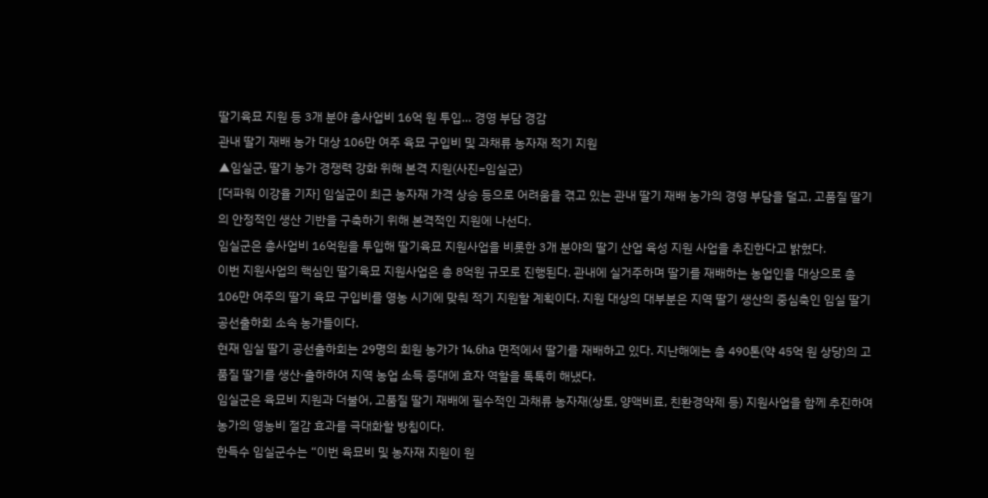딸기육묘 지원 등 3개 분야 총사업비 16억 원 투입… 경영 부담 경감
관내 딸기 재배 농가 대상 106만 여주 육묘 구입비 및 과채류 농자재 적기 지원
▲임실군, 딸기 농가 경쟁력 강화 위해 본격 지원(사진=임실군)
[더파워 이강율 기자] 임실군이 최근 농자재 가격 상승 등으로 어려움을 겪고 있는 관내 딸기 재배 농가의 경영 부담을 덜고, 고품질 딸기의 안정적인 생산 기반을 구축하기 위해 본격적인 지원에 나선다.
임실군은 총사업비 16억원을 투입해 딸기육묘 지원사업을 비롯한 3개 분야의 딸기 산업 육성 지원 사업을 추진한다고 밝혔다.
이번 지원사업의 핵심인 딸기육묘 지원사업은 총 8억원 규모로 진행된다. 관내에 실거주하며 딸기를 재배하는 농업인을 대상으로 총 106만 여주의 딸기 육묘 구입비를 영농 시기에 맞춰 적기 지원할 계획이다. 지원 대상의 대부분은 지역 딸기 생산의 중심축인 임실 딸기 공선출하회 소속 농가들이다.
현재 임실 딸기 공선출하회는 29명의 회원 농가가 14.6ha 면적에서 딸기를 재배하고 있다. 지난해에는 총 490톤(약 45억 원 상당)의 고품질 딸기를 생산·출하하여 지역 농업 소득 증대에 효자 역할을 톡톡히 해냈다.
임실군은 육묘비 지원과 더불어, 고품질 딸기 재배에 필수적인 과채류 농자재(상토, 양액비료, 친환경약제 등) 지원사업을 함께 추진하여 농가의 영농비 절감 효과를 극대화할 방침이다.
한득수 임실군수는 “이번 육묘비 및 농자재 지원이 원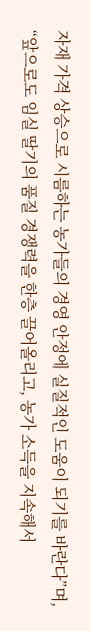자재 가격 상승으로 시름하는 농가들의 경영 안정에 실질적인 도움이 되기를 바란다”며, “앞으로도 임실 딸기의 품질 경쟁력을 한층 끌어올리고, 농가 소득을 지속해서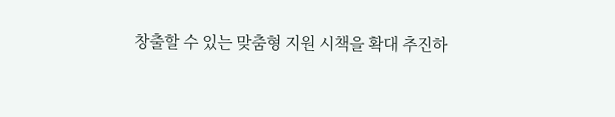창출할 수 있는 맞춤형 지원 시책을 확대 추진하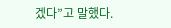겠다”고 말했다.